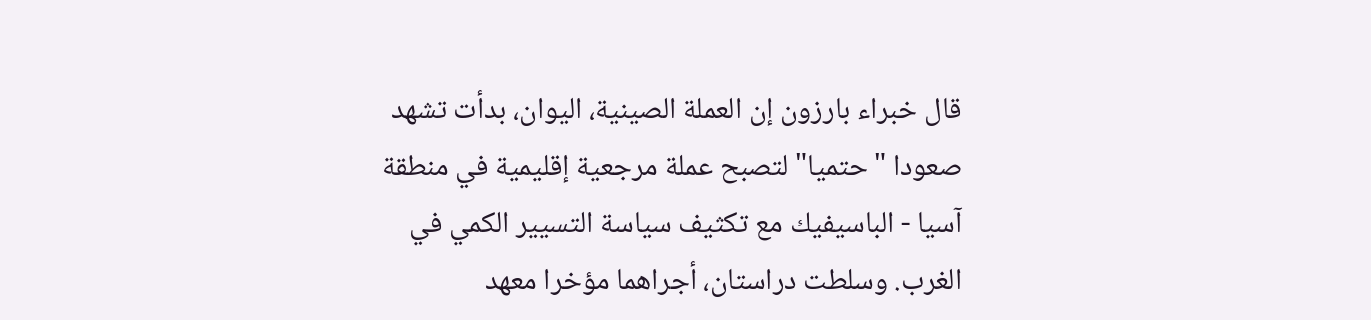قال خبراء بارزون إن العملة الصينية، اليوان، بدأت تشهد صعودا "حتميا" لتصبح عملة مرجعية إقليمية في منطقة آسيا - الباسيفيك مع تكثيف سياسة التسيير الكمي في الغرب. وسلطت دراستان، أجراهما مؤخرا معهد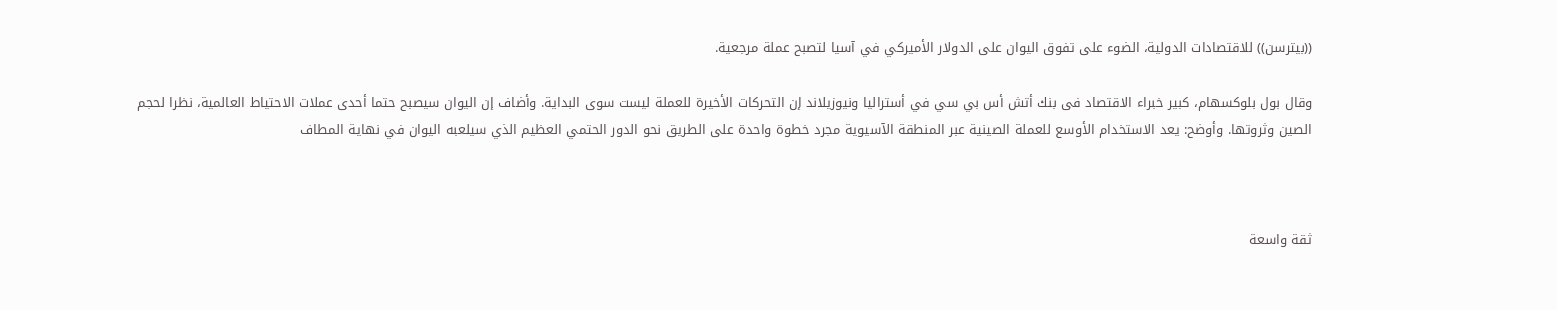((بيترسن)) للاقتصادات الدولية، الضوء على تفوق اليوان على الدولار الأميركي في آسيا لتصبح عملة مرجعية.

وقال بول بلوكسهام، كبير خبراء الاقتصاد فى بنك أتش أس بي سي في أستراليا ونيوزيلاند إن التحركات الأخيرة للعملة ليست سوى البداية. وأضاف إن اليوان سيصبح حتما أحدى عملات الاحتياط العالمية، نظرا لحجم الصين وثروتها. وأوضح: يعد الاستخدام الأوسع للعملة الصينية عبر المنطقة الآسيوية مجرد خطوة واحدة على الطريق نحو الدور الحتمي العظيم الذي سيلعبه اليوان في نهاية المطاف



ثقة واسعة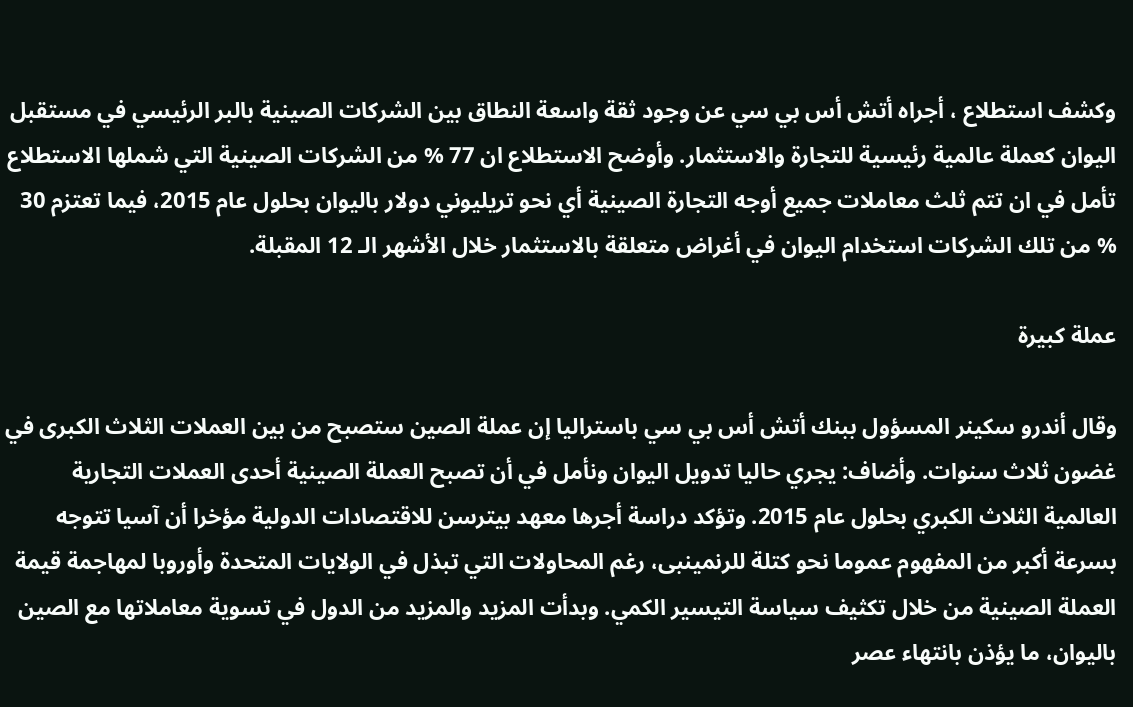وكشف استطلاع ، أجراه أتش أس بي سي عن وجود ثقة واسعة النطاق بين الشركات الصينية بالبر الرئيسي في مستقبل اليوان كعملة عالمية رئيسية للتجارة والاستثمار. وأوضح الاستطلاع ان 77 % من الشركات الصينية التي شملها الاستطلاع تأمل في ان تتم ثلث معاملات جميع أوجه التجارة الصينية أي نحو تريليوني دولار باليوان بحلول عام 2015، فيما تعتزم 30 % من تلك الشركات استخدام اليوان في أغراض متعلقة بالاستثمار خلال الأشهر الـ 12 المقبلة.

عملة كبيرة

وقال أندرو سكينر المسؤول ببنك أتش أس بي سي باستراليا إن عملة الصين ستصبح من بين العملات الثلاث الكبرى في غضون ثلاث سنوات. وأضاف: يجري حاليا تدويل اليوان ونأمل في أن تصبح العملة الصينية أحدى العملات التجارية العالمية الثلاث الكبري بحلول عام 2015. وتؤكد دراسة أجرها معهد بيترسن للاقتصادات الدولية مؤخرا أن آسيا تتوجه بسرعة أكبر من المفهوم عموما نحو كتلة للرنمينبى، رغم المحاولات التي تبذل في الولايات المتحدة وأوروبا لمهاجمة قيمة العملة الصينية من خلال تكثيف سياسة التيسير الكمي. وبدأت المزيد والمزيد من الدول في تسوية معاملاتها مع الصين باليوان، ما يؤذن بانتهاء عصر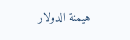هيمنة الدولار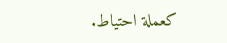كعملة احتياط.